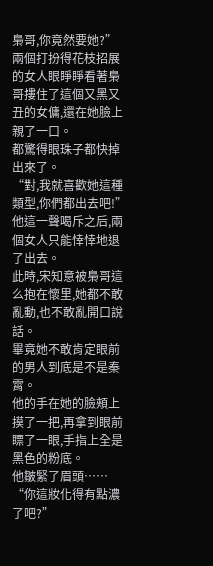梟哥,你竟然要她?”
兩個打扮得花枝招展的女人眼睜睜看著梟哥摟住了這個又黑又丑的女傭,還在她臉上親了一口。
都驚得眼珠子都快掉出來了。
“對,我就喜歡她這種類型,你們都出去吧!”
他這一聲喝斥之后,兩個女人只能悻悻地退了出去。
此時,宋知意被梟哥這么抱在懷里,她都不敢亂動,也不敢亂開口說話。
畢竟她不敢肯定眼前的男人到底是不是秦霄。
他的手在她的臉頰上摸了一把,再拿到眼前瞟了一眼,手指上全是黑色的粉底。
他皺緊了眉頭……
“你這妝化得有點濃了吧?”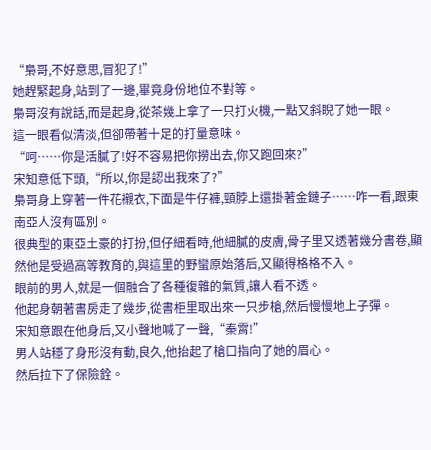“梟哥,不好意思,冒犯了!”
她趕緊起身,站到了一邊,畢竟身份地位不對等。
梟哥沒有說話,而是起身,從茶幾上拿了一只打火機,一點又斜睨了她一眼。
這一眼看似清淡,但卻帶著十足的打量意味。
“呵……你是活膩了!好不容易把你撈出去,你又跑回來?”
宋知意低下頭,“所以,你是認出我來了?”
梟哥身上穿著一件花襯衣,下面是牛仔褲,頸脖上還掛著金鏈子……咋一看,跟東南亞人沒有區別。
很典型的東亞土豪的打扮,但仔細看時,他細膩的皮膚,骨子里又透著幾分書卷,顯然他是受過高等教育的,與這里的野蠻原始落后,又顯得格格不入。
眼前的男人,就是一個融合了各種復雜的氣質,讓人看不透。
他起身朝著書房走了幾步,從書柜里取出來一只步槍,然后慢慢地上子彈。
宋知意跟在他身后,又小聲地喊了一聲,“秦霄!”
男人站穩了身形沒有動,良久,他抬起了槍口指向了她的眉心。
然后拉下了保險銓。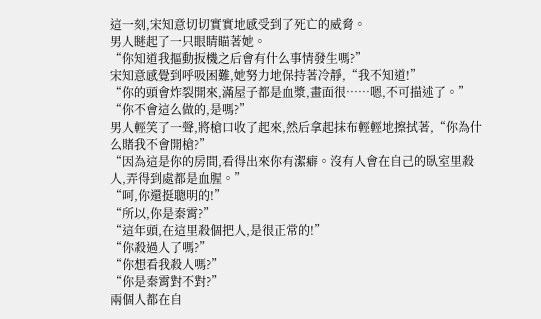這一刻,宋知意切切實實地感受到了死亡的威脅。
男人瞇起了一只眼睛瞄著她。
“你知道我摳動扳機之后會有什么事情發生嗎?”
宋知意感覺到呼吸困難,她努力地保持著冷靜,“我不知道!”
“你的頭會炸裂開來,滿屋子都是血漿,畫面很……嗯,不可描述了。”
“你不會這么做的,是嗎?”
男人輕笑了一聲,將槍口收了起來,然后拿起抹布輕輕地擦拭著,“你為什么賭我不會開槍?”
“因為這是你的房間,看得出來你有潔癖。沒有人會在自己的臥室里殺人,弄得到處都是血腥。”
“呵,你還挺聰明的!”
“所以,你是秦霄?”
“這年頭,在這里殺個把人,是很正常的!”
“你殺過人了嗎?”
“你想看我殺人嗎?”
“你是秦霄對不對?”
兩個人都在自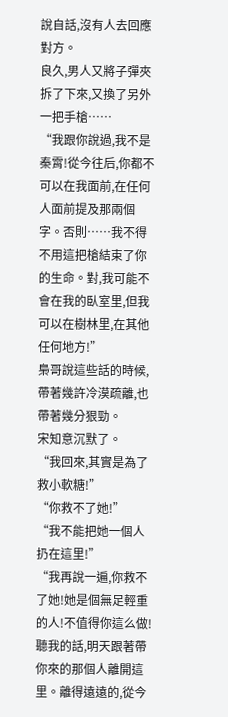說自話,沒有人去回應對方。
良久,男人又將子彈夾拆了下來,又換了另外一把手槍……
“我跟你說過,我不是秦霄!從今往后,你都不可以在我面前,在任何人面前提及那兩個字。否則……我不得不用這把槍結束了你的生命。對,我可能不會在我的臥室里,但我可以在樹林里,在其他任何地方!”
梟哥說這些話的時候,帶著幾許冷漠疏離,也帶著幾分狠勁。
宋知意沉默了。
“我回來,其實是為了救小軟糖!”
“你救不了她!”
“我不能把她一個人扔在這里!”
“我再說一遍,你救不了她!她是個無足輕重的人!不值得你這么做!聽我的話,明天跟著帶你來的那個人離開這里。離得遠遠的,從今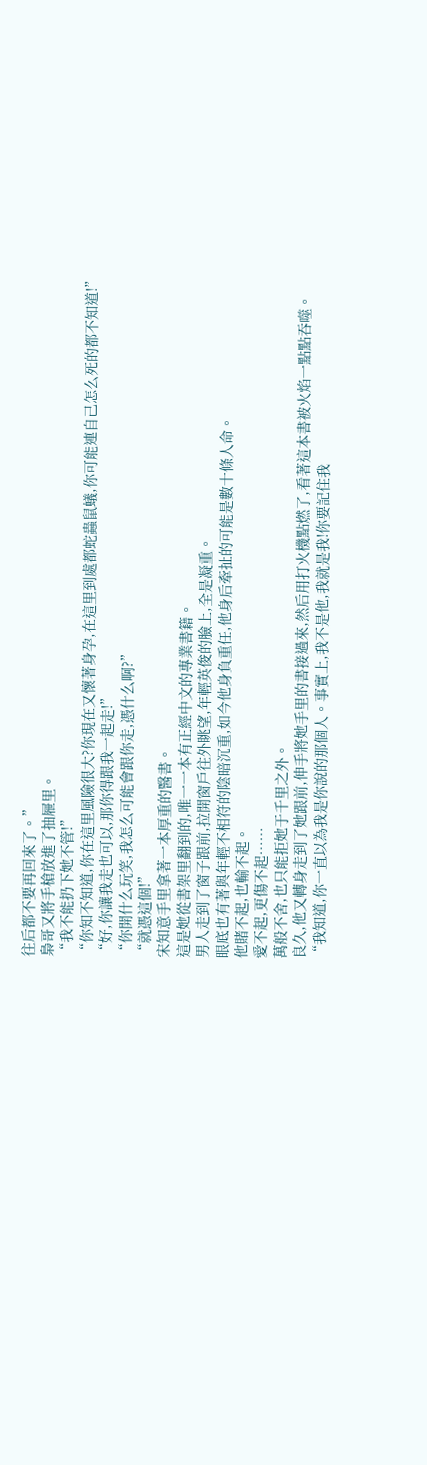往后都不要再回來了。”
梟哥又將手槍放進了抽屜里。
“我不能扔下她不管!”
“你知不知道,你在這里風險很大?你現在又懷著身孕,在這里到處都蛇蟲鼠蟻,你可能連自己怎么死的都不知道!”
“好,你讓我走也可以,那你得跟我一起走!”
“你開什么玩笑,我怎么可能會跟你走,憑什么啊?”
“就憑這個!”
宋知意手里拿著一本厚重的醫書。
這是她從書架里翻到的,唯一一本有正經中文的專業書籍。
男人走到了窗子跟前,拉開窗戶往外眺望,年輕英俊的臉上,全是凝重。
眼底也有著與年輕不相符的陰暗沉重,如今他身負重任,他身后牽扯的可能是數十條人命。
他賭不起,也輸不起。
愛不起,更傷不起……
萬般不舍,也只能拒她于千里之外。
良久,他又轉身走到了她跟前,伸手將她手里的書接過來,然后用打火機點燃了,看著這本書被火焰一點點吞噬。
“我知道,你一直以為我是你說的那個人。事實上,我不是他,我就是我!你要記住我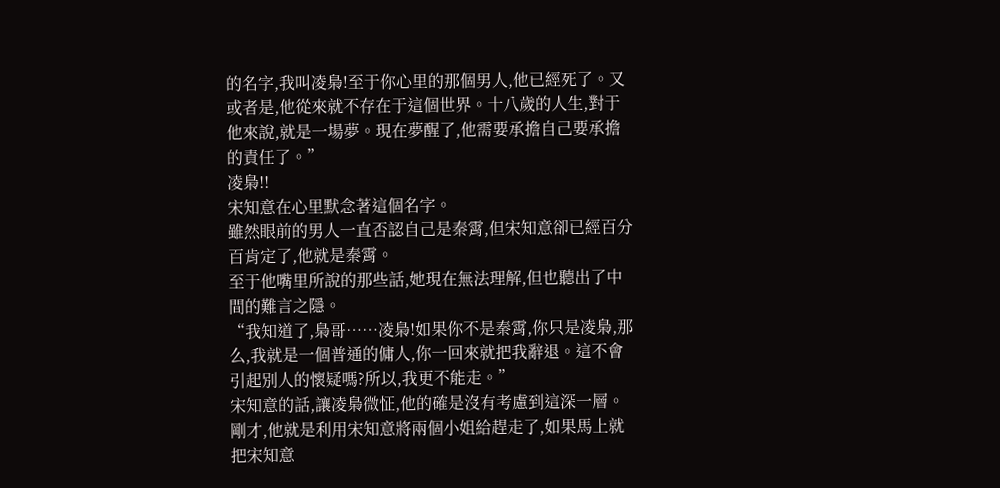的名字,我叫凌梟!至于你心里的那個男人,他已經死了。又或者是,他從來就不存在于這個世界。十八歲的人生,對于他來說,就是一場夢。現在夢醒了,他需要承擔自己要承擔的責任了。”
凌梟!!
宋知意在心里默念著這個名字。
雖然眼前的男人一直否認自己是秦霄,但宋知意卻已經百分百肯定了,他就是秦霄。
至于他嘴里所說的那些話,她現在無法理解,但也聽出了中間的難言之隱。
“我知道了,梟哥……凌梟!如果你不是秦霄,你只是凌梟,那么,我就是一個普通的傭人,你一回來就把我辭退。這不會引起別人的懷疑嗎?所以,我更不能走。”
宋知意的話,讓凌梟微怔,他的確是沒有考慮到這深一層。
剛才,他就是利用宋知意將兩個小姐給趕走了,如果馬上就把宋知意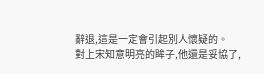辭退,這是一定會引起別人懷疑的。
對上宋知意明亮的眸子,他還是妥協了,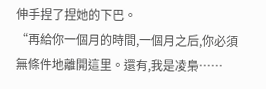伸手捏了捏她的下巴。
“再給你一個月的時間,一個月之后,你必須無條件地離開這里。還有,我是凌梟……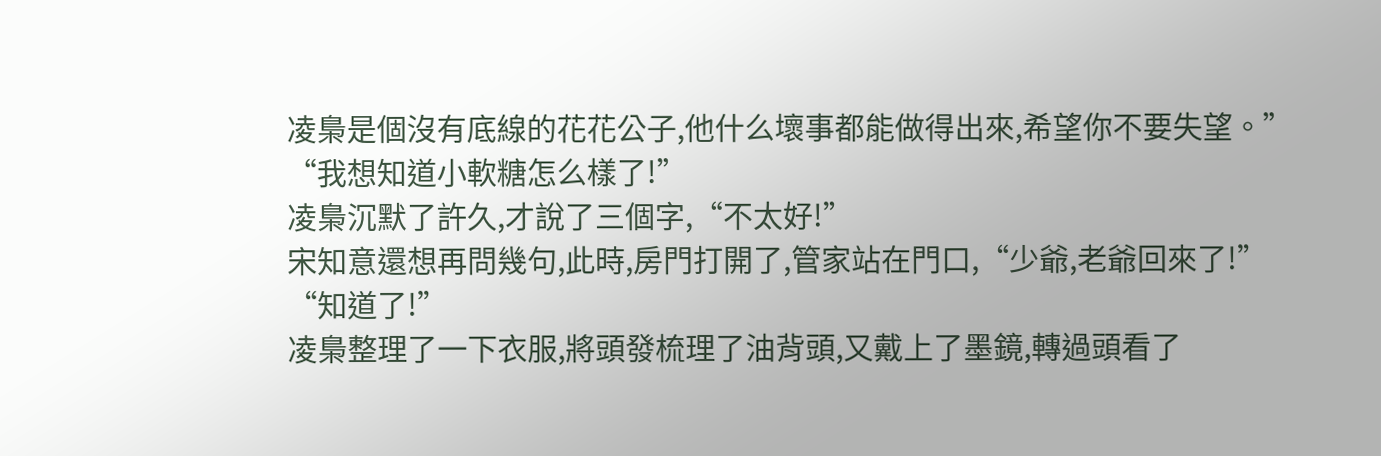凌梟是個沒有底線的花花公子,他什么壞事都能做得出來,希望你不要失望。”
“我想知道小軟糖怎么樣了!”
凌梟沉默了許久,才說了三個字,“不太好!”
宋知意還想再問幾句,此時,房門打開了,管家站在門口,“少爺,老爺回來了!”
“知道了!”
凌梟整理了一下衣服,將頭發梳理了油背頭,又戴上了墨鏡,轉過頭看了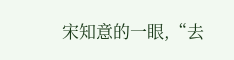宋知意的一眼,“去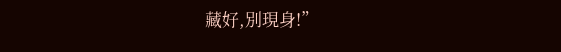藏好,別現身!”